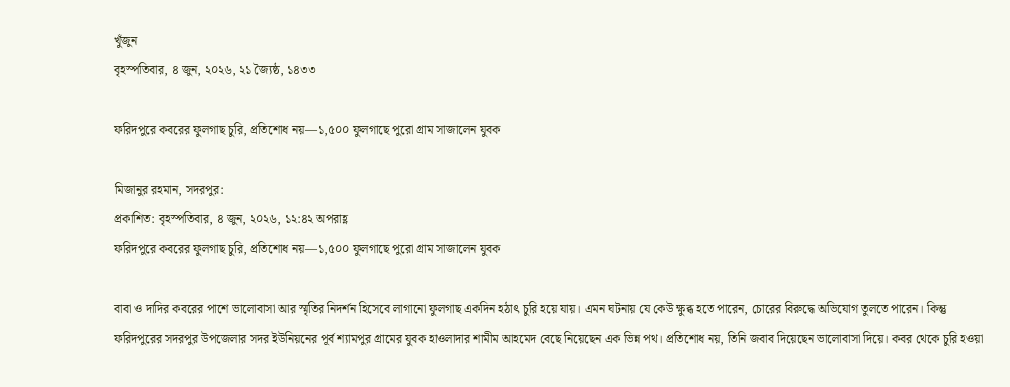খুঁজুন
বৃহস্পতিবার, ৪ জুন, ২০২৬, ২১ জ্যৈষ্ঠ, ১৪৩৩

ফরিদপুরে কবরের ফুলগাছ চুরি, প্রতিশোধ নয়—১,৫০০ ফুলগাছে পুরো গ্রাম সাজালেন যুবক

মিজানুর রহমান, সদরপুর:
প্রকাশিত: বৃহস্পতিবার, ৪ জুন, ২০২৬, ১২:৪২ অপরাহ্ণ
ফরিদপুরে কবরের ফুলগাছ চুরি, প্রতিশোধ নয়—১,৫০০ ফুলগাছে পুরো গ্রাম সাজালেন যুবক

বাবা ও দাদির কবরের পাশে ভালোবাসা আর স্মৃতির নিদর্শন হিসেবে লাগানো ফুলগাছ একদিন হঠাৎ চুরি হয়ে যায়। এমন ঘটনায় যে কেউ ক্ষুব্ধ হতে পারেন, চোরের বিরুদ্ধে অভিযোগ তুলতে পারেন। কিন্তু ফরিদপুরের সদরপুর উপজেলার সদর ইউনিয়নের পূর্ব শ্যামপুর গ্রামের যুবক হাওলাদার শামীম আহমেদ বেছে নিয়েছেন এক ভিন্ন পথ। প্রতিশোধ নয়, তিনি জবাব দিয়েছেন ভালোবাসা দিয়ে। কবর থেকে চুরি হওয়া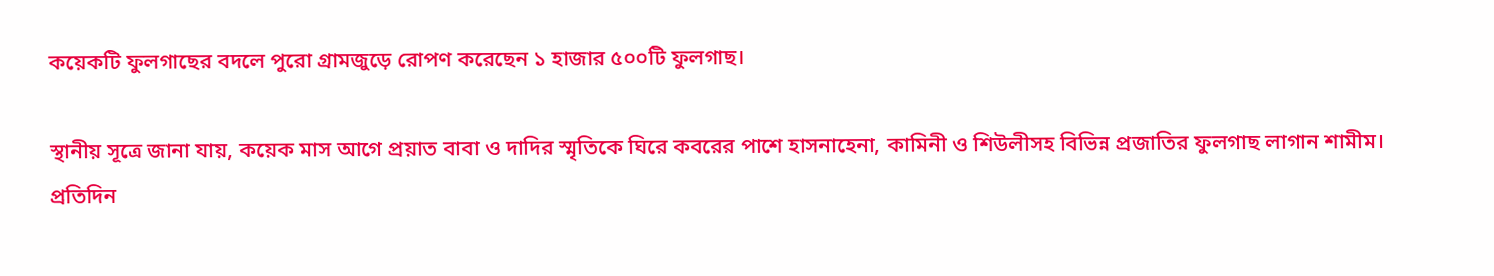কয়েকটি ফুলগাছের বদলে পুরো গ্রামজুড়ে রোপণ করেছেন ১ হাজার ৫০০টি ফুলগাছ।

স্থানীয় সূত্রে জানা যায়, কয়েক মাস আগে প্রয়াত বাবা ও দাদির স্মৃতিকে ঘিরে কবরের পাশে হাসনাহেনা, কামিনী ও শিউলীসহ বিভিন্ন প্রজাতির ফুলগাছ লাগান শামীম। প্রতিদিন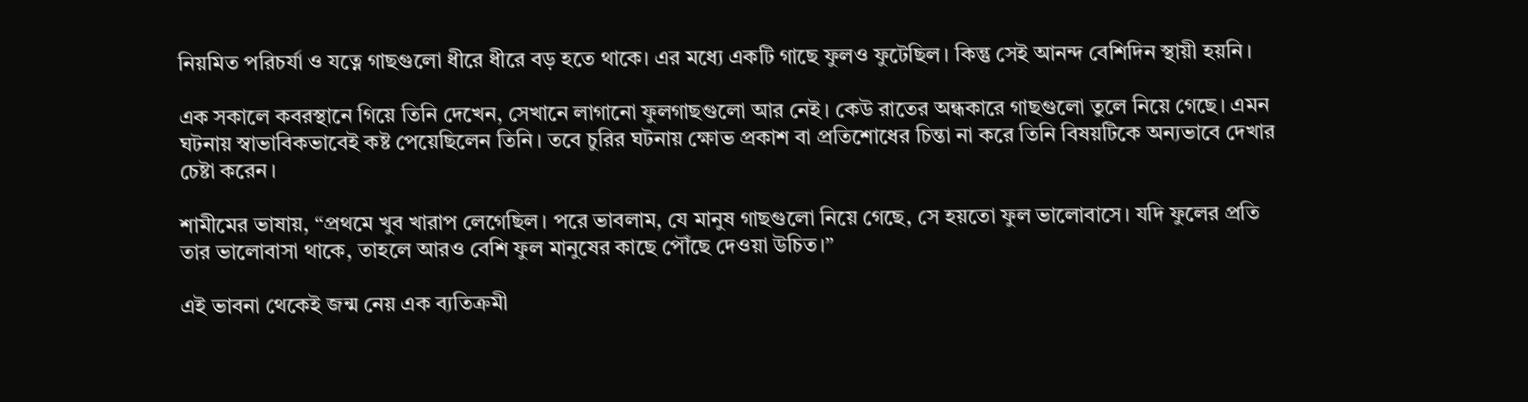নিয়মিত পরিচর্যা ও যত্নে গাছগুলো ধীরে ধীরে বড় হতে থাকে। এর মধ্যে একটি গাছে ফুলও ফুটেছিল। কিন্তু সেই আনন্দ বেশিদিন স্থায়ী হয়নি।

এক সকালে কবরস্থানে গিয়ে তিনি দেখেন, সেখানে লাগানো ফুলগাছগুলো আর নেই। কেউ রাতের অন্ধকারে গাছগুলো তুলে নিয়ে গেছে। এমন ঘটনায় স্বাভাবিকভাবেই কষ্ট পেয়েছিলেন তিনি। তবে চুরির ঘটনায় ক্ষোভ প্রকাশ বা প্রতিশোধের চিন্তা না করে তিনি বিষয়টিকে অন্যভাবে দেখার চেষ্টা করেন।

শামীমের ভাষায়, “প্রথমে খুব খারাপ লেগেছিল। পরে ভাবলাম, যে মানুষ গাছগুলো নিয়ে গেছে, সে হয়তো ফুল ভালোবাসে। যদি ফুলের প্রতি তার ভালোবাসা থাকে, তাহলে আরও বেশি ফুল মানুষের কাছে পৌঁছে দেওয়া উচিত।”

এই ভাবনা থেকেই জন্ম নেয় এক ব্যতিক্রমী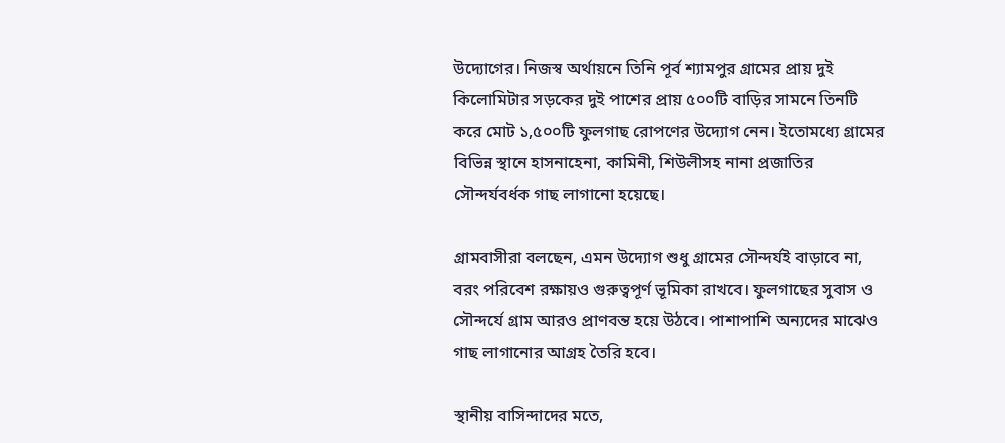উদ্যোগের। নিজস্ব অর্থায়নে তিনি পূর্ব শ্যামপুর গ্রামের প্রায় দুই কিলোমিটার সড়কের দুই পাশের প্রায় ৫০০টি বাড়ির সামনে তিনটি করে মোট ১,৫০০টি ফুলগাছ রোপণের উদ্যোগ নেন। ইতোমধ্যে গ্রামের বিভিন্ন স্থানে হাসনাহেনা, কামিনী, শিউলীসহ নানা প্রজাতির সৌন্দর্যবর্ধক গাছ লাগানো হয়েছে।

গ্রামবাসীরা বলছেন, এমন উদ্যোগ শুধু গ্রামের সৌন্দর্যই বাড়াবে না, বরং পরিবেশ রক্ষায়ও গুরুত্বপূর্ণ ভূমিকা রাখবে। ফুলগাছের সুবাস ও সৌন্দর্যে গ্রাম আরও প্রাণবন্ত হয়ে উঠবে। পাশাপাশি অন্যদের মাঝেও গাছ লাগানোর আগ্রহ তৈরি হবে।

স্থানীয় বাসিন্দাদের মতে,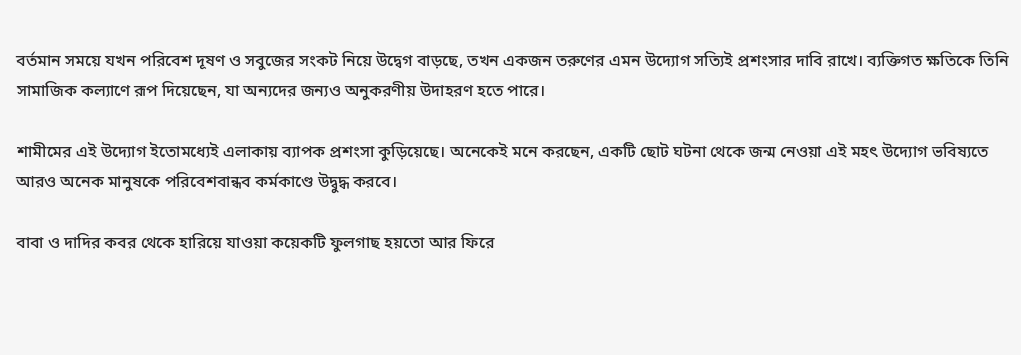বর্তমান সময়ে যখন পরিবেশ দূষণ ও সবুজের সংকট নিয়ে উদ্বেগ বাড়ছে, তখন একজন তরুণের এমন উদ্যোগ সত্যিই প্রশংসার দাবি রাখে। ব্যক্তিগত ক্ষতিকে তিনি সামাজিক কল্যাণে রূপ দিয়েছেন, যা অন্যদের জন্যও অনুকরণীয় উদাহরণ হতে পারে।

শামীমের এই উদ্যোগ ইতোমধ্যেই এলাকায় ব্যাপক প্রশংসা কুড়িয়েছে। অনেকেই মনে করছেন, একটি ছোট ঘটনা থেকে জন্ম নেওয়া এই মহৎ উদ্যোগ ভবিষ্যতে আরও অনেক মানুষকে পরিবেশবান্ধব কর্মকাণ্ডে উদ্বুদ্ধ করবে।

বাবা ও দাদির কবর থেকে হারিয়ে যাওয়া কয়েকটি ফুলগাছ হয়তো আর ফিরে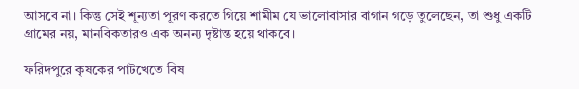আসবে না। কিন্তু সেই শূন্যতা পূরণ করতে গিয়ে শামীম যে ভালোবাসার বাগান গড়ে তুলেছেন, তা শুধু একটি গ্রামের নয়, মানবিকতারও এক অনন্য দৃষ্টান্ত হয়ে থাকবে।

ফরিদপুরে কৃষকের পাটখেতে বিষ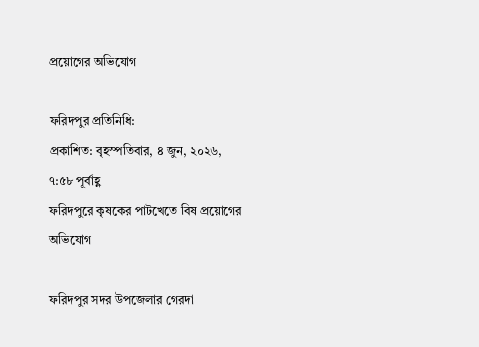প্রয়োগের অভিযোগ

ফরিদপুর প্রতিনিধি:
প্রকাশিত: বৃহস্পতিবার, ৪ জুন, ২০২৬, ৭:৫৮ পূর্বাহ্ণ
ফরিদপুরে কৃষকের পাটখেতে বিষ প্রয়োগের অভিযোগ

ফরিদপুর সদর উপজেলার গেরদা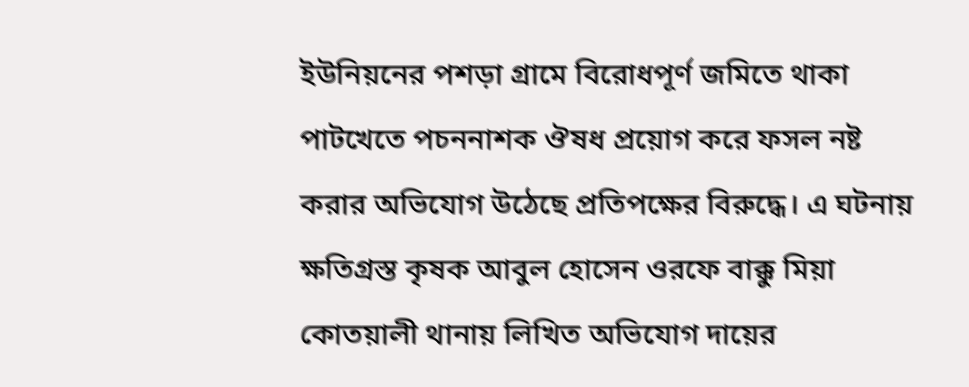ইউনিয়নের পশড়া গ্রামে বিরোধপূর্ণ জমিতে থাকা পাটখেতে পচননাশক ঔষধ প্রয়োগ করে ফসল নষ্ট করার অভিযোগ উঠেছে প্রতিপক্ষের বিরুদ্ধে। এ ঘটনায় ক্ষতিগ্রস্ত কৃষক আবুল হোসেন ওরফে বাক্কু মিয়া কোতয়ালী থানায় লিখিত অভিযোগ দায়ের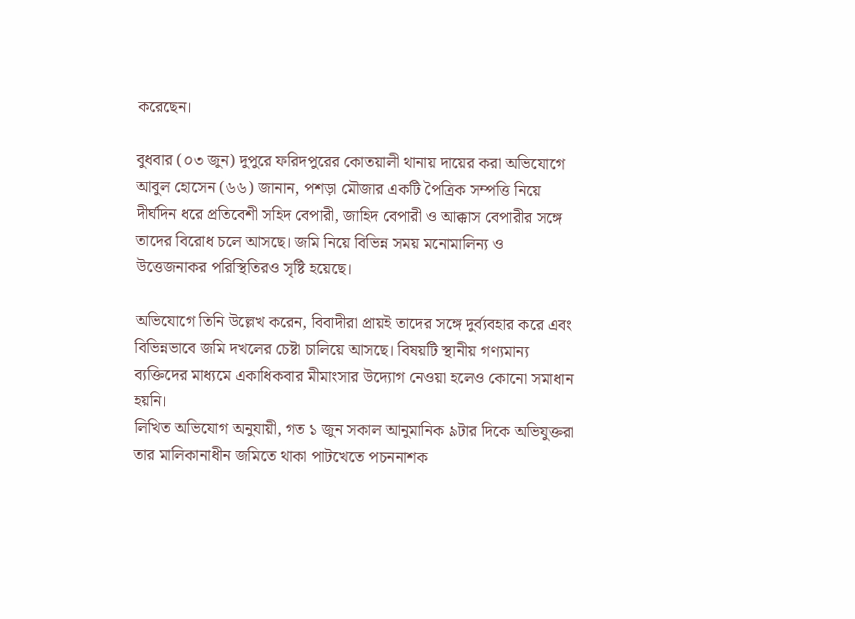করেছেন।

বুধবার (০৩ জুন) দুপুরে ফরিদপুরের কোতয়ালী থানায় দায়ের করা অভিযোগে আবুল হোসেন (৬৬) জানান, পশড়া মৌজার একটি পৈত্রিক সম্পত্তি নিয়ে দীর্ঘদিন ধরে প্রতিবেশী সহিদ বেপারী, জাহিদ বেপারী ও আক্কাস বেপারীর সঙ্গে তাদের বিরোধ চলে আসছে। জমি নিয়ে বিভিন্ন সময় মনোমালিন্য ও উত্তেজনাকর পরিস্থিতিরও সৃষ্টি হয়েছে।

অভিযোগে তিনি উল্লেখ করেন, বিবাদীরা প্রায়ই তাদের সঙ্গে দুর্ব্যবহার করে এবং বিভিন্নভাবে জমি দখলের চেষ্টা চালিয়ে আসছে। বিষয়টি স্থানীয় গণ্যমান্য ব্যক্তিদের মাধ্যমে একাধিকবার মীমাংসার উদ্যোগ নেওয়া হলেও কোনো সমাধান হয়নি।
লিখিত অভিযোগ অনুযায়ী, গত ১ জুন সকাল আনুমানিক ৯টার দিকে অভিযুক্তরা তার মালিকানাধীন জমিতে থাকা পাটখেতে পচননাশক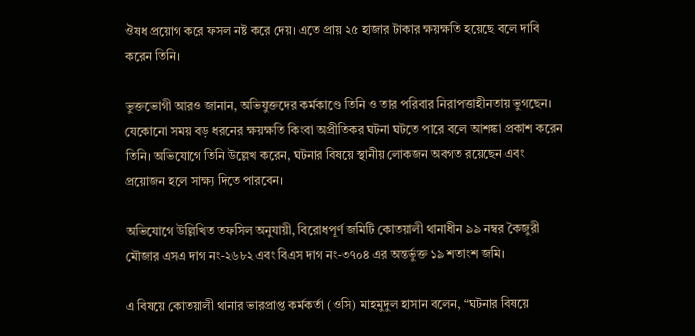ঔষধ প্রয়োগ করে ফসল নষ্ট করে দেয়। এতে প্রায় ২৫ হাজার টাকার ক্ষয়ক্ষতি হয়েছে বলে দাবি করেন তিনি।

ভুক্তভোগী আরও জানান, অভিযুক্তদের কর্মকাণ্ডে তিনি ও তার পরিবার নিরাপত্তাহীনতায় ভুগছেন। যেকোনো সময় বড় ধরনের ক্ষয়ক্ষতি কিংবা অপ্রীতিকর ঘটনা ঘটতে পারে বলে আশঙ্কা প্রকাশ করেন তিনি। অভিযোগে তিনি উল্লেখ করেন, ঘটনার বিষয়ে স্থানীয় লোকজন অবগত রয়েছেন এবং প্রয়োজন হলে সাক্ষ্য দিতে পারবেন।

অভিযোগে উল্লিখিত তফসিল অনুযায়ী, বিরোধপূর্ণ জমিটি কোতয়ালী থানাধীন ৯৯ নম্বর কৈজুরী মৌজার এসএ দাগ নং-২৬৮২ এবং বিএস দাগ নং-৩৭০৪ এর অন্তর্ভুক্ত ১৯ শতাংশ জমি।

এ বিষয়ে কোতয়ালী থানার ভারপ্রাপ্ত কর্মকর্তা (ওসি) মাহমুদুল হাসান বলেন, “ঘটনার বিষয়ে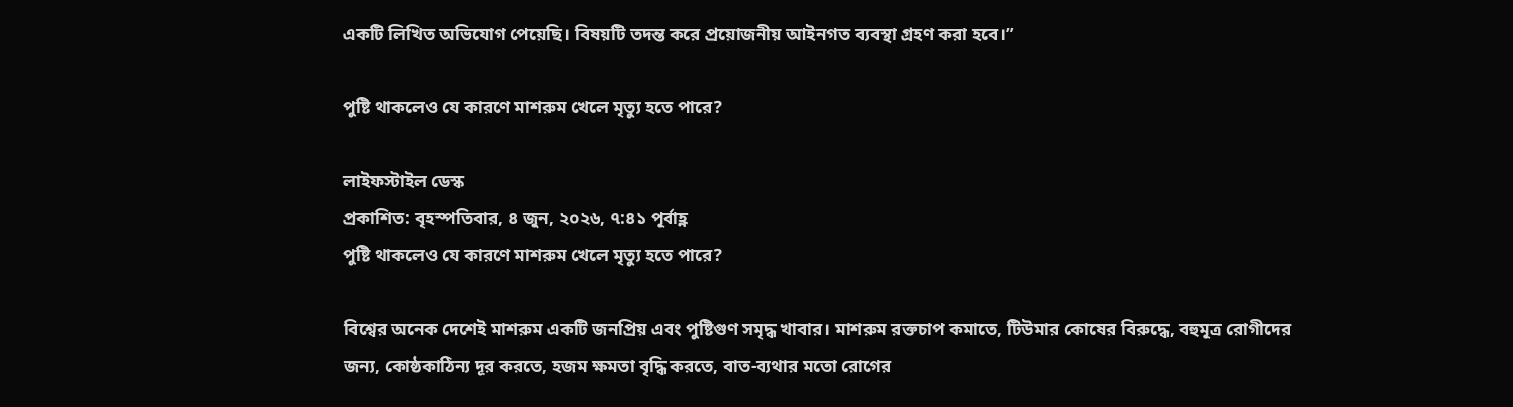একটি লিখিত অভিযোগ পেয়েছি। বিষয়টি তদন্ত করে প্রয়োজনীয় আইনগত ব্যবস্থা গ্রহণ করা হবে।”

পুষ্টি থাকলেও যে কারণে মাশরুম খেলে মৃত্যু হতে পারে?

লাইফস্টাইল ডেস্ক
প্রকাশিত: বৃহস্পতিবার, ৪ জুন, ২০২৬, ৭:৪১ পূর্বাহ্ণ
পুষ্টি থাকলেও যে কারণে মাশরুম খেলে মৃত্যু হতে পারে?

বিশ্বের অনেক দেশেই মাশরুম একটি জনপ্রিয় এবং পুষ্টিগুণ সমৃদ্ধ খাবার। মাশরুম রক্তচাপ কমাতে, টিউমার কোষের বিরুদ্ধে, বহুমূত্র রোগীদের জন্য, কোষ্ঠকাঠিন্য দূর করতে, হজম ক্ষমতা বৃদ্ধি করতে, বাত-ব্যথার মতো রোগের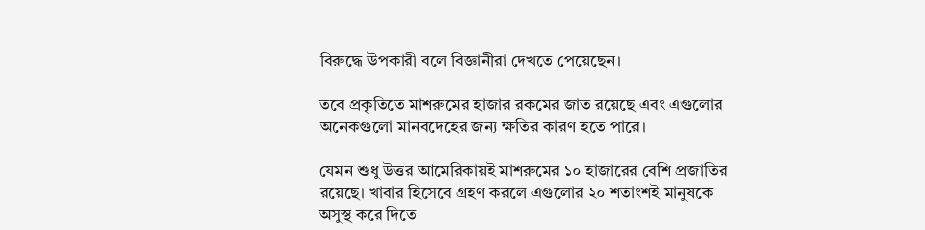বিরুদ্ধে উপকারী বলে বিজ্ঞানীরা দেখতে পেয়েছেন।

তবে প্রকৃতিতে মাশরুমের হাজার রকমের জাত রয়েছে এবং এগুলোর অনেকগুলো মানবদেহের জন্য ক্ষতির কারণ হতে পারে।

যেমন শুধু উত্তর আমেরিকায়ই মাশরুমের ১০ হাজারের বেশি প্রজাতির রয়েছে। খাবার হিসেবে গ্রহণ করলে এগুলোর ২০ শতাংশই মানুষকে অসুস্থ করে দিতে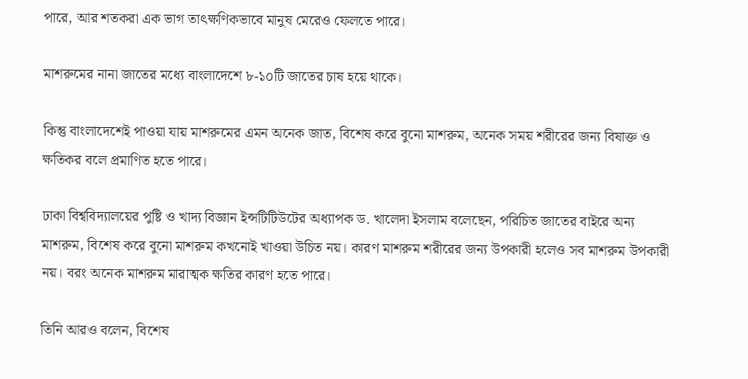পারে, আর শতকরা এক ভাগ তাৎক্ষণিকভাবে মানুষ মেরেও ফেলতে পারে।

মাশরুমের নানা জাতের মধ্যে বাংলাদেশে ৮-১০টি জাতের চাষ হয়ে থাকে।

কিন্তু বাংলাদেশেই পাওয়া যায় মাশরুমের এমন অনেক জাত, বিশেষ করে বুনো মাশরুম, অনেক সময় শরীরের জন্য বিষাক্ত ও ক্ষতিকর বলে প্রমাণিত হতে পারে।

ঢাকা বিশ্ববিদ্যালয়ের পুষ্টি ও খাদ্য বিজ্ঞান ইন্সটিটিউটের অধ্যাপক ড. খালেদা ইসলাম বলেছেন, পরিচিত জাতের বাইরে অন্য মাশরুম, বিশেষ করে বুনো মাশরুম কখনোই খাওয়া উচিত নয়। কারণ মাশরুম শরীরের জন্য উপকারী হলেও সব মাশরুম উপকারী নয়। বরং অনেক মাশরুম মারাত্মক ক্ষতির কারণ হতে পারে।

তিনি আরও বলেন, বিশেষ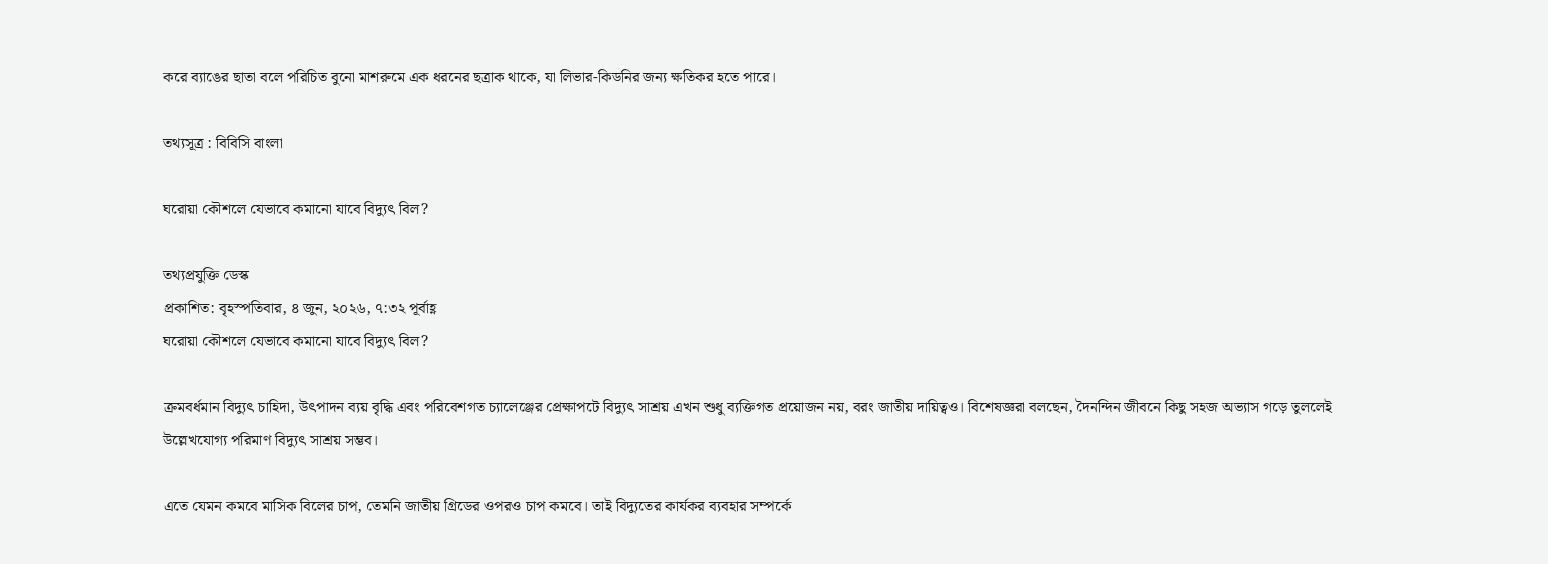করে ব্যাঙের ছাতা বলে পরিচিত বুনো মাশরুমে এক ধরনের ছত্রাক থাকে, যা লিভার-কিডনির জন্য ক্ষতিকর হতে পারে।

তথ্যসূত্র : বিবিসি বাংলা

ঘরোয়া কৌশলে যেভাবে কমানো যাবে বিদ্যুৎ বিল?

তথ্যপ্রযুক্তি ডেস্ক
প্রকাশিত: বৃহস্পতিবার, ৪ জুন, ২০২৬, ৭:৩২ পূর্বাহ্ণ
ঘরোয়া কৌশলে যেভাবে কমানো যাবে বিদ্যুৎ বিল?

ক্রমবর্ধমান বিদ্যুৎ চাহিদা, উৎপাদন ব্যয় বৃদ্ধি এবং পরিবেশগত চ্যালেঞ্জের প্রেক্ষাপটে বিদ্যুৎ সাশ্রয় এখন শুধু ব্যক্তিগত প্রয়োজন নয়, বরং জাতীয় দায়িত্বও। বিশেষজ্ঞরা বলছেন, দৈনন্দিন জীবনে কিছু সহজ অভ্যাস গড়ে তুললেই উল্লেখযোগ্য পরিমাণ বিদ্যুৎ সাশ্রয় সম্ভব।

এতে যেমন কমবে মাসিক বিলের চাপ, তেমনি জাতীয় গ্রিডের ওপরও চাপ কমবে। তাই বিদ্যুতের কার্যকর ব্যবহার সম্পর্কে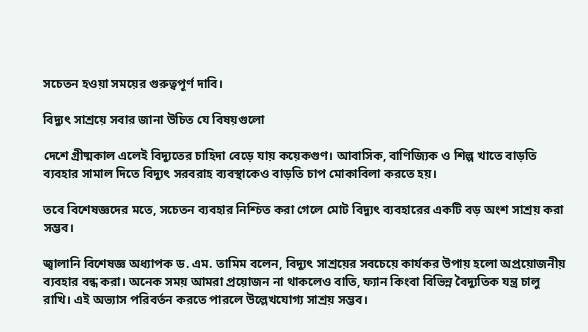সচেতন হওয়া সময়ের গুরুত্বপূর্ণ দাবি।

বিদ্যুৎ সাশ্রয়ে সবার জানা উচিত যে বিষয়গুলো

দেশে গ্রীষ্মকাল এলেই বিদ্যুতের চাহিদা বেড়ে যায় কয়েকগুণ। আবাসিক, বাণিজ্যিক ও শিল্প খাতে বাড়তি ব্যবহার সামাল দিতে বিদ্যুৎ সরবরাহ ব্যবস্থাকেও বাড়তি চাপ মোকাবিলা করতে হয়।

তবে বিশেষজ্ঞদের মতে, সচেতন ব্যবহার নিশ্চিত করা গেলে মোট বিদ্যুৎ ব্যবহারের একটি বড় অংশ সাশ্রয় করা সম্ভব।

জ্বালানি বিশেষজ্ঞ অধ্যাপক ড. এম. তামিম বলেন, বিদ্যুৎ সাশ্রয়ের সবচেয়ে কার্যকর উপায় হলো অপ্রয়োজনীয় ব্যবহার বন্ধ করা। অনেক সময় আমরা প্রয়োজন না থাকলেও বাতি, ফ্যান কিংবা বিভিন্ন বৈদ্যুতিক যন্ত্র চালু রাখি। এই অভ্যাস পরিবর্তন করতে পারলে উল্লেখযোগ্য সাশ্রয় সম্ভব।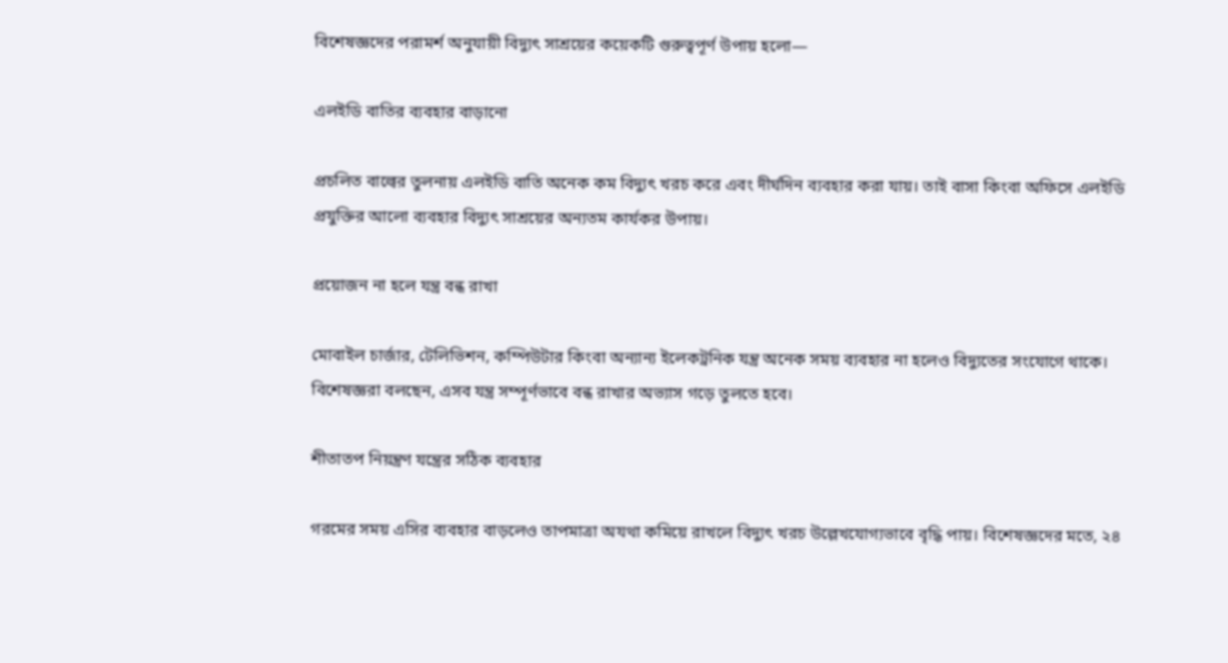বিশেষজ্ঞদের পরামর্শ অনুযায়ী বিদ্যুৎ সাশ্রয়ের কয়েকটি গুরুত্বপূর্ণ উপায় হলো—

এলইডি বাতির ব্যবহার বাড়ানো

প্রচলিত বাল্বের তুলনায় এলইডি বাতি অনেক কম বিদ্যুৎ খরচ করে এবং দীর্ঘদিন ব্যবহার করা যায়। তাই বাসা কিংবা অফিসে এলইডি প্রযুক্তির আলো ব্যবহার বিদ্যুৎ সাশ্রয়ের অন্যতম কার্যকর উপায়।

প্রয়োজন না হলে যন্ত্র বন্ধ রাখা

মোবাইল চার্জার, টেলিভিশন, কম্পিউটার কিংবা অন্যান্য ইলেকট্রনিক যন্ত্র অনেক সময় ব্যবহার না হলেও বিদ্যুতের সংযোগে থাকে। বিশেষজ্ঞরা বলছেন, এসব যন্ত্র সম্পূর্ণভাবে বন্ধ রাখার অভ্যাস গড়ে তুলতে হবে।

শীতাতপ নিয়ন্ত্রণ যন্ত্রের সঠিক ব্যবহার

গরমের সময় এসির ব্যবহার বাড়লেও তাপমাত্রা অযথা কমিয়ে রাখলে বিদ্যুৎ খরচ উল্লেখযোগ্যভাবে বৃদ্ধি পায়। বিশেষজ্ঞদের মতে, ২৪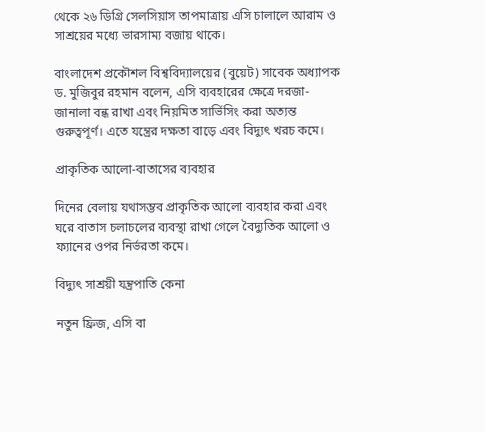থেকে ২৬ ডিগ্রি সেলসিয়াস তাপমাত্রায় এসি চালালে আরাম ও সাশ্রয়ের মধ্যে ভারসাম্য বজায় থাকে।

বাংলাদেশ প্রকৌশল বিশ্ববিদ্যালয়ের (বুয়েট) সাবেক অধ্যাপক ড. মুজিবুর রহমান বলেন, এসি ব্যবহারের ক্ষেত্রে দরজা-জানালা বন্ধ রাখা এবং নিয়মিত সার্ভিসিং করা অত্যন্ত গুরুত্বপূর্ণ। এতে যন্ত্রের দক্ষতা বাড়ে এবং বিদ্যুৎ খরচ কমে।

প্রাকৃতিক আলো-বাতাসের ব্যবহার

দিনের বেলায় যথাসম্ভব প্রাকৃতিক আলো ব্যবহার করা এবং ঘরে বাতাস চলাচলের ব্যবস্থা রাখা গেলে বৈদ্যুতিক আলো ও ফ্যানের ওপর নির্ভরতা কমে।

বিদ্যুৎ সাশ্রয়ী যন্ত্রপাতি কেনা

নতুন ফ্রিজ, এসি বা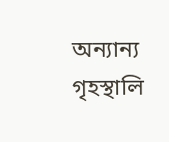অন্যান্য গৃহস্থালি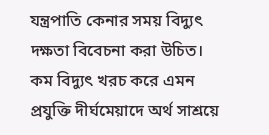যন্ত্রপাতি কেনার সময় বিদ্যুৎ দক্ষতা বিবেচনা করা উচিত। কম বিদ্যুৎ খরচ করে এমন প্রযুক্তি দীর্ঘমেয়াদে অর্থ সাশ্রয়ে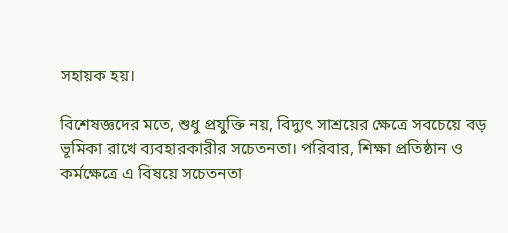সহায়ক হয়।

বিশেষজ্ঞদের মতে, শুধু প্রযুক্তি নয়, বিদ্যুৎ সাশ্রয়ের ক্ষেত্রে সবচেয়ে বড় ভূমিকা রাখে ব্যবহারকারীর সচেতনতা। পরিবার, শিক্ষা প্রতিষ্ঠান ও কর্মক্ষেত্রে এ বিষয়ে সচেতনতা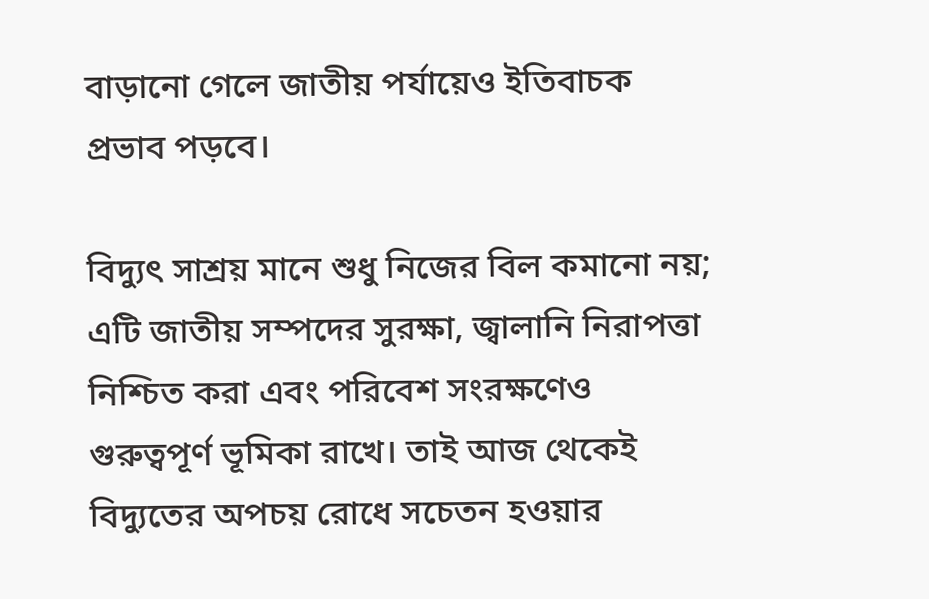বাড়ানো গেলে জাতীয় পর্যায়েও ইতিবাচক প্রভাব পড়বে।

বিদ্যুৎ সাশ্রয় মানে শুধু নিজের বিল কমানো নয়; এটি জাতীয় সম্পদের সুরক্ষা, জ্বালানি নিরাপত্তা নিশ্চিত করা এবং পরিবেশ সংরক্ষণেও গুরুত্বপূর্ণ ভূমিকা রাখে। তাই আজ থেকেই বিদ্যুতের অপচয় রোধে সচেতন হওয়ার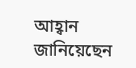আহ্বান জানিয়েছেন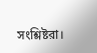সংশ্লিষ্টরা।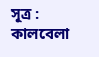সূত্র : কালবেলা